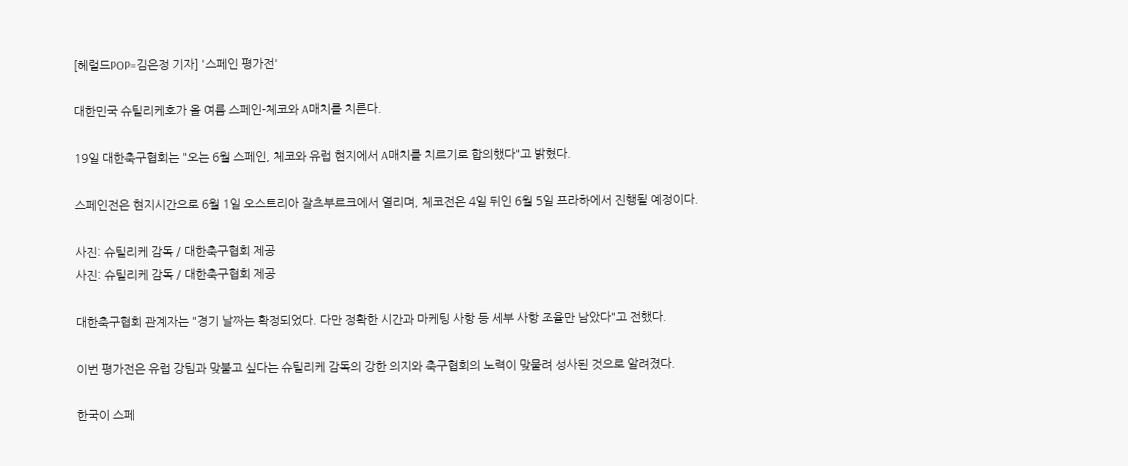[헤럴드POP=김은정 기자] '스페인 평가전'

대한민국 슈틸리케호가 올 여름 스페인-체코와 A매치를 치른다.

19일 대한축구협회는 "오는 6월 스페인, 체코와 유럽 현지에서 A매치를 치르기로 합의했다"고 밝혔다.

스페인전은 현지시간으로 6월 1일 오스트리아 잘츠부르크에서 열리며, 체코전은 4일 뒤인 6월 5일 프라하에서 진행될 예정이다.

사진: 슈틸리케 감독 / 대한축구협회 제공
사진: 슈틸리케 감독 / 대한축구협회 제공

대한축구협회 관계자는 "경기 날짜는 확정되었다. 다만 정확한 시간과 마케팅 사항 등 세부 사항 조율만 남았다"고 전했다.

이번 평가전은 유럽 강팀과 맞붙고 싶다는 슈틸리케 감독의 강한 의지와 축구협회의 노력이 맞물려 성사된 것으로 알려졌다.

한국이 스페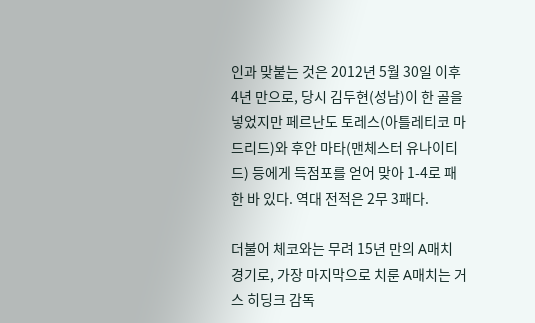인과 맞붙는 것은 2012년 5월 30일 이후 4년 만으로, 당시 김두현(성남)이 한 골을 넣었지만 페르난도 토레스(아틀레티코 마드리드)와 후안 마타(맨체스터 유나이티드) 등에게 득점포를 얻어 맞아 1-4로 패한 바 있다. 역대 전적은 2무 3패다.

더불어 체코와는 무려 15년 만의 A매치 경기로, 가장 마지막으로 치룬 A매치는 거스 히딩크 감독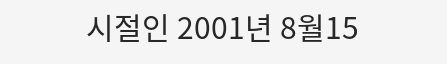시절인 2001년 8월15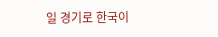일 경기로 한국이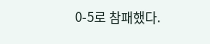0-5로 참패했다.